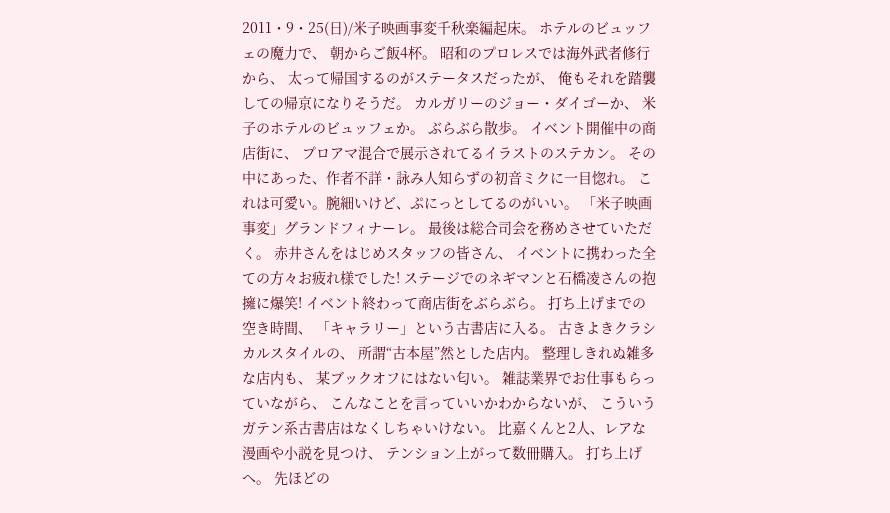2011・9・25(日)/米子映画事変千秋楽編起床。 ホテルのビュッフェの魔力で、 朝からご飯4杯。 昭和のプロレスでは海外武者修行から、 太って帰国するのがステータスだったが、 俺もそれを踏襲しての帰京になりそうだ。 カルガリーのジョー・ダイゴーか、 米子のホテルのビュッフェか。 ぶらぶら散歩。 イベント開催中の商店街に、 プロアマ混合で展示されてるイラストのステカン。 その中にあった、作者不詳・詠み人知らずの初音ミクに一目惚れ。 これは可愛い。腕細いけど、ぷにっとしてるのがいい。 「米子映画事変」グランドフィナーレ。 最後は総合司会を務めさせていただく。 赤井さんをはじめスタッフの皆さん、 イベントに携わった全ての方々お疲れ様でした! ステージでのネギマンと石橋凌さんの抱擁に爆笑! イベント終わって商店街をぶらぶら。 打ち上げまでの空き時間、 「キャラリー」という古書店に入る。 古きよきクラシカルスタイルの、 所謂“古本屋”然とした店内。 整理しきれぬ雑多な店内も、 某ブックオフにはない匂い。 雑誌業界でお仕事もらっていながら、 こんなことを言っていいかわからないが、 こういうガテン系古書店はなくしちゃいけない。 比嘉くんと2人、レアな漫画や小説を見つけ、 テンション上がって数冊購入。 打ち上げへ。 先ほどの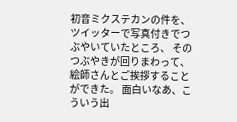初音ミクステカンの件を、 ツイッターで写真付きでつぶやいていたところ、 そのつぶやきが回りまわって、 絵師さんとご挨拶することができた。 面白いなあ、こういう出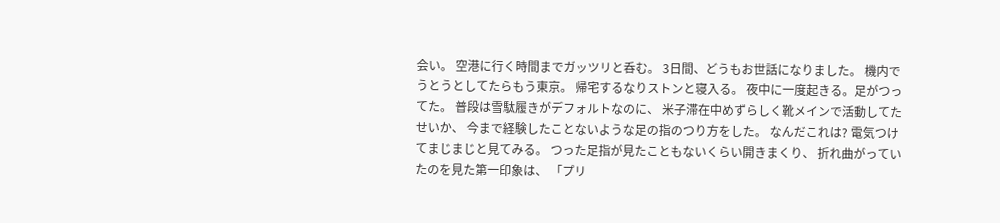会い。 空港に行く時間までガッツリと呑む。 3日間、どうもお世話になりました。 機内でうとうとしてたらもう東京。 帰宅するなりストンと寝入る。 夜中に一度起きる。足がつってた。 普段は雪駄履きがデフォルトなのに、 米子滞在中めずらしく靴メインで活動してたせいか、 今まで経験したことないような足の指のつり方をした。 なんだこれは? 電気つけてまじまじと見てみる。 つった足指が見たこともないくらい開きまくり、 折れ曲がっていたのを見た第一印象は、 「プリ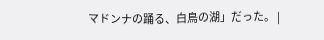マドンナの踊る、白鳥の湖」だった。 |